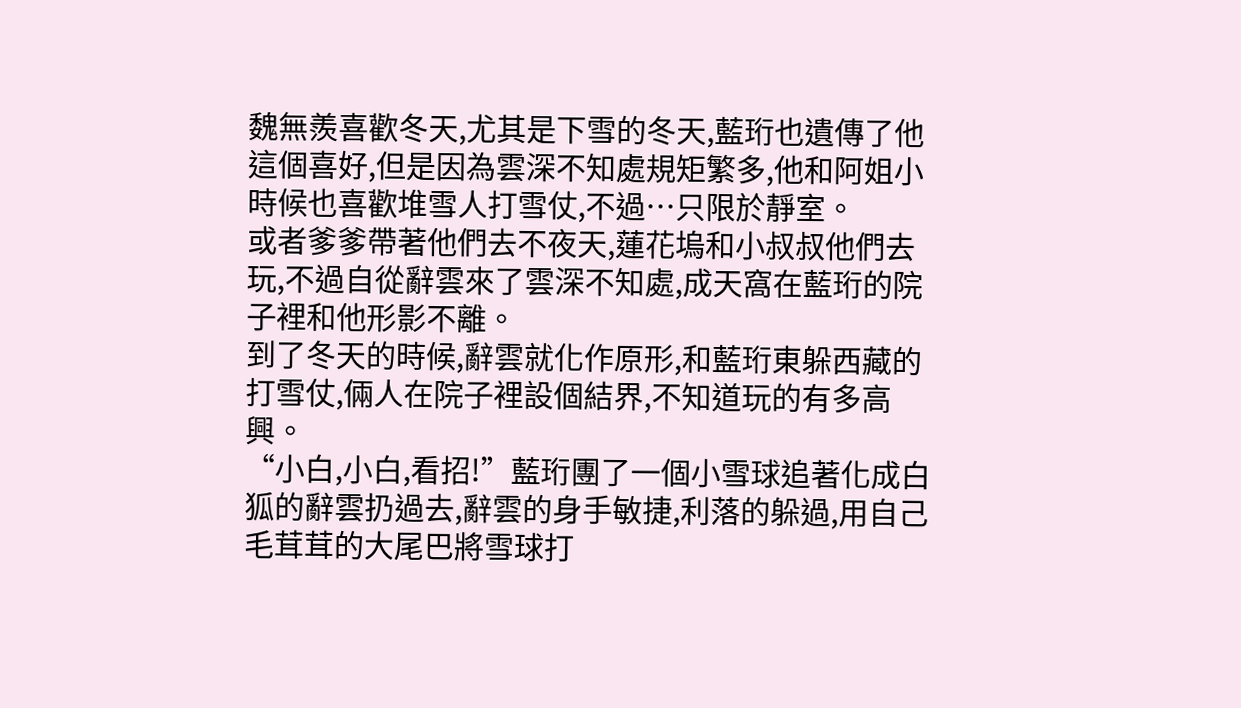魏無羨喜歡冬天,尤其是下雪的冬天,藍珩也遺傳了他這個喜好,但是因為雲深不知處規矩繁多,他和阿姐小時候也喜歡堆雪人打雪仗,不過…只限於靜室。
或者爹爹帶著他們去不夜天,蓮花塢和小叔叔他們去玩,不過自從辭雲來了雲深不知處,成天窩在藍珩的院子裡和他形影不離。
到了冬天的時候,辭雲就化作原形,和藍珩東躲西藏的打雪仗,倆人在院子裡設個結界,不知道玩的有多高興。
“小白,小白,看招!”藍珩團了一個小雪球追著化成白狐的辭雲扔過去,辭雲的身手敏捷,利落的躲過,用自己毛茸茸的大尾巴將雪球打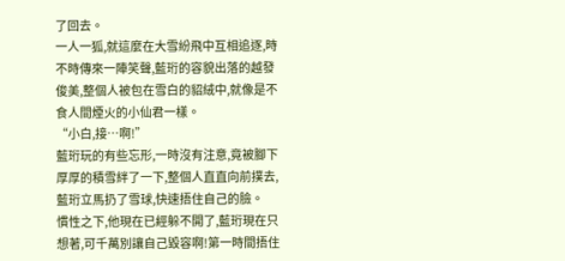了回去。
一人一狐,就這麼在大雪紛飛中互相追逐,時不時傳來一陣笑聲,藍珩的容貌出落的越發俊美,整個人被包在雪白的貂絨中,就像是不食人間煙火的小仙君一樣。
“小白,接…啊!”
藍珩玩的有些忘形,一時沒有注意,竟被腳下厚厚的積雪絆了一下,整個人直直向前撲去,藍珩立馬扔了雪球,快速捂住自己的臉。
慣性之下,他現在已經躲不開了,藍珩現在只想著,可千萬別讓自己毀容啊!第一時間捂住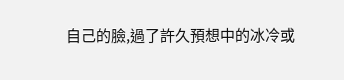自己的臉,過了許久預想中的冰冷或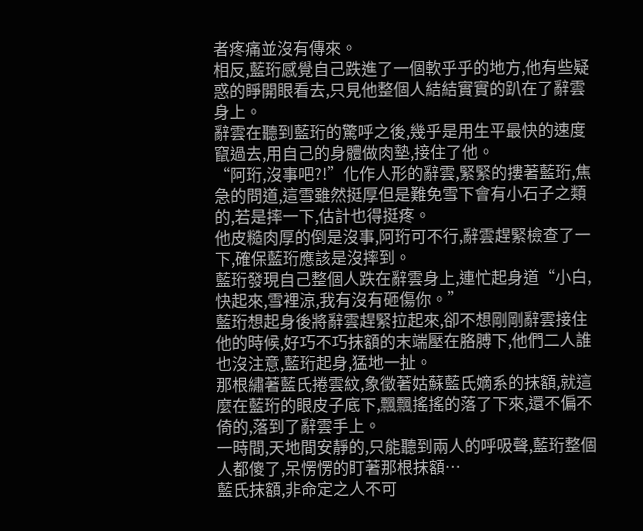者疼痛並沒有傳來。
相反,藍珩感覺自己跌進了一個軟乎乎的地方,他有些疑惑的睜開眼看去,只見他整個人結結實實的趴在了辭雲身上。
辭雲在聽到藍珩的驚呼之後,幾乎是用生平最快的速度竄過去,用自己的身體做肉墊,接住了他。
“阿珩,沒事吧?!”化作人形的辭雲,緊緊的摟著藍珩,焦急的問道,這雪雖然挺厚但是難免雪下會有小石子之類的,若是摔一下,估計也得挺疼。
他皮糙肉厚的倒是沒事,阿珩可不行,辭雲趕緊檢查了一下,確保藍珩應該是沒摔到。
藍珩發現自己整個人跌在辭雲身上,連忙起身道“小白,快起來,雪裡涼,我有沒有砸傷你。”
藍珩想起身後將辭雲趕緊拉起來,卻不想剛剛辭雲接住他的時候,好巧不巧抹額的末端壓在胳膊下,他們二人誰也沒注意,藍珩起身,猛地一扯。
那根繡著藍氏捲雲紋,象徵著姑蘇藍氏嫡系的抹額,就這麼在藍珩的眼皮子底下,飄飄搖搖的落了下來,還不偏不倚的,落到了辭雲手上。
一時間,天地間安靜的,只能聽到兩人的呼吸聲,藍珩整個人都傻了,呆愣愣的盯著那根抹額…
藍氏抹額,非命定之人不可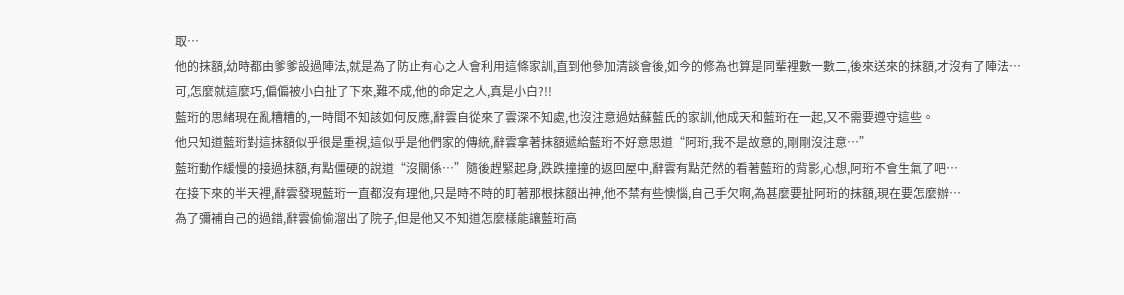取…
他的抹額,幼時都由爹爹設過陣法,就是為了防止有心之人會利用這條家訓,直到他參加清談會後,如今的修為也算是同輩裡數一數二,後來送來的抹額,才沒有了陣法…
可,怎麼就這麼巧,偏偏被小白扯了下來,難不成,他的命定之人,真是小白?!!
藍珩的思緒現在亂糟糟的,一時間不知該如何反應,辭雲自從來了雲深不知處,也沒注意過姑蘇藍氏的家訓,他成天和藍珩在一起,又不需要遵守這些。
他只知道藍珩對這抹額似乎很是重視,這似乎是他們家的傳統,辭雲拿著抹額遞給藍珩不好意思道“阿珩,我不是故意的,剛剛沒注意…”
藍珩動作緩慢的接過抹額,有點僵硬的說道“沒關係…”隨後趕緊起身,跌跌撞撞的返回屋中,辭雲有點茫然的看著藍珩的背影,心想,阿珩不會生氣了吧…
在接下來的半天裡,辭雲發現藍珩一直都沒有理他,只是時不時的盯著那根抹額出神,他不禁有些懊惱,自己手欠啊,為甚麼要扯阿珩的抹額,現在要怎麼辦…
為了彌補自己的過錯,辭雲偷偷溜出了院子,但是他又不知道怎麼樣能讓藍珩高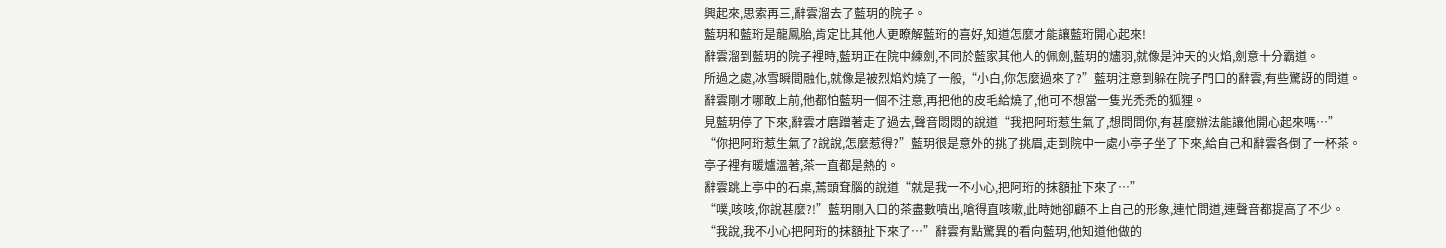興起來,思索再三,辭雲溜去了藍玥的院子。
藍玥和藍珩是龍鳳胎,肯定比其他人更瞭解藍珩的喜好,知道怎麼才能讓藍珩開心起來!
辭雲溜到藍玥的院子裡時,藍玥正在院中練劍,不同於藍家其他人的佩劍,藍玥的燼羽,就像是沖天的火焰,劍意十分霸道。
所過之處,冰雪瞬間融化,就像是被烈焰灼燒了一般,“小白,你怎麼過來了?”藍玥注意到躲在院子門口的辭雲,有些驚訝的問道。
辭雲剛才哪敢上前,他都怕藍玥一個不注意,再把他的皮毛給燒了,他可不想當一隻光禿禿的狐狸。
見藍玥停了下來,辭雲才磨蹭著走了過去,聲音悶悶的說道“我把阿珩惹生氣了,想問問你,有甚麼辦法能讓他開心起來嗎…”
“你把阿珩惹生氣了?說說,怎麼惹得?”藍玥很是意外的挑了挑眉,走到院中一處小亭子坐了下來,給自己和辭雲各倒了一杯茶。
亭子裡有暖爐溫著,茶一直都是熱的。
辭雲跳上亭中的石桌,蔫頭耷腦的說道“就是我一不小心,把阿珩的抹額扯下來了…”
“噗,咳咳,你說甚麼?!”藍玥剛入口的茶盡數噴出,嗆得直咳嗽,此時她卻顧不上自己的形象,連忙問道,連聲音都提高了不少。
“我說,我不小心把阿珩的抹額扯下來了…”辭雲有點驚異的看向藍玥,他知道他做的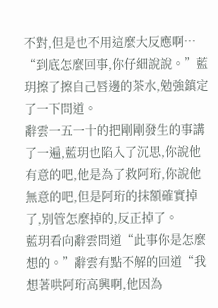不對,但是也不用這麼大反應啊…
“到底怎麼回事,你仔細說說。”藍玥擦了擦自己唇邊的茶水,勉強鎮定了一下問道。
辭雲一五一十的把剛剛發生的事講了一遍,藍玥也陷入了沉思,你說他有意的吧,他是為了救阿珩,你說他無意的吧,但是阿珩的抹額確實掉了,別管怎麼掉的,反正掉了。
藍玥看向辭雲問道“此事你是怎麼想的。”辭雲有點不解的回道“我想著哄阿珩高興啊,他因為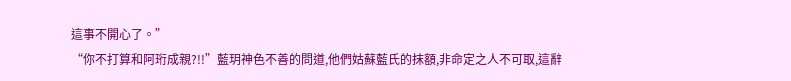這事不開心了。”
“你不打算和阿珩成親?!!”藍玥神色不善的問道,他們姑蘇藍氏的抹額,非命定之人不可取,這辭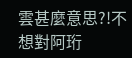雲甚麼意思?!不想對阿珩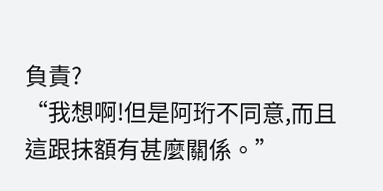負責?
“我想啊!但是阿珩不同意,而且這跟抹額有甚麼關係。”